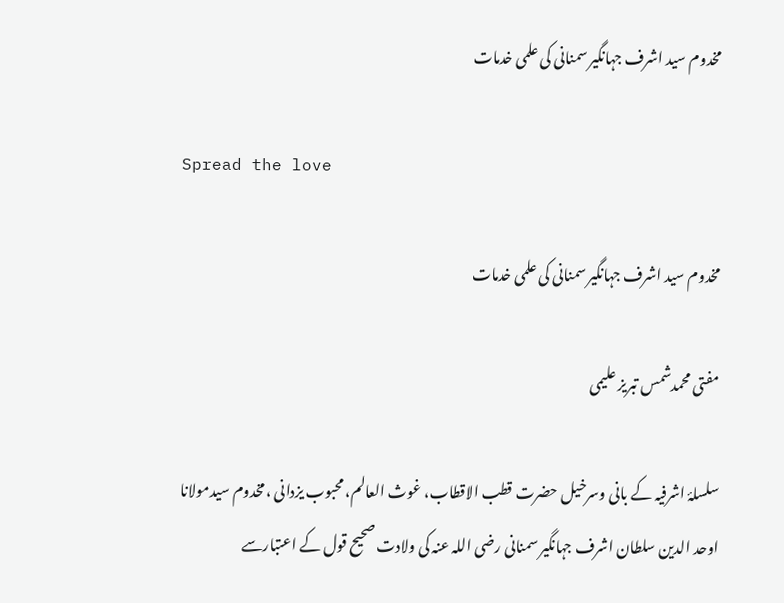مخدوم سید اشرف جہانگیر سمنانی کی علمی خدمات

Spread the love

مخدوم سید اشرف جہانگیر سمنانی کی علمی خدمات

مفتی محمدشمس تبریز علیمی

سلسلۂ اشرفیہ کے بانی وسرخیل حضرت قطب الاقطاب، غوث العالم، محبوب یزدانی ،مخدوم سیدمولانا اوحد الدین سلطان اشرف جہانگیر سمنانی رضی اللہ عنہ کی ولادت صحیح قول کے اعتبارسے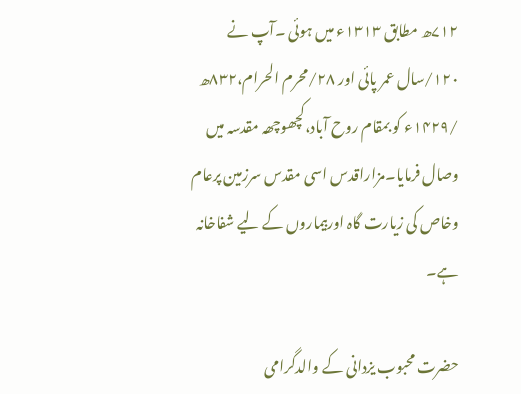۷۱۲ھ مطابق ۱۳۱۳ء میں ہوئی ۔آپ نے ۱۲۰/سال عمر پائی اور ۲۸/محرم الحرام،۸۳۲ھ /۱۴۲۹ء کو بمقام روح آباد،کچھوچھہ مقدسہ میں وصال فرمایا۔مزاراقدس اسی مقدس سرزمین پرعام وخاص کی زیارت گاہ اوربیماروں کے لیے شفاخانہ ہے۔

حضرت محبوب یزدانی کے والدگرامی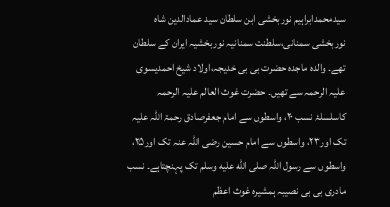سیدمحمدابراہیم نوربخشی ابن سلطان سید عمادالدین شاہ نوربخشی سمنانی،سلطنت سمنانیہ نوربخشیہ ایران کے سلطان تھے۔ والدہ ماجدہ حضرت بی بی خدیجہ،اولاد شیخ احمدیسوی علیہ الرحمہ سے تھیں۔ حضرت غوث العالم علیہ الرحمہ کاسلسلۂ نسب ۲۰، واسطوں سے امام جعفرصادق رحمۃ اللہ علیہ تک اور۲۳، واسطوں سے امام حسین رضی اللہ عنہ تک اور۲۵، واسطوں سے رسول اللہ صلى الله عليه وسلم تک پہنچتاہے۔ نسب مادری بی بی نصیبہ ہمشیرہ غوث اعظم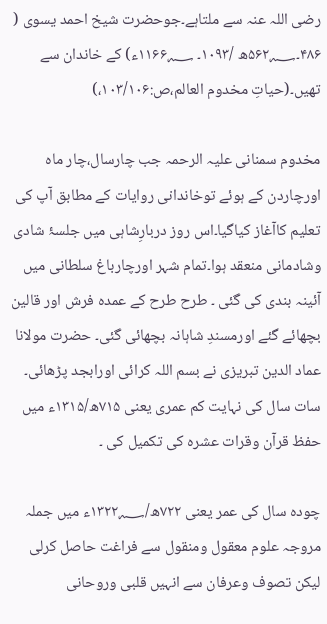رضی اللہ عنہ سے ملتاہے۔جوحضرت شیخ احمد یسوی ( ۴۸۶۔۵۶۲؁ھ /۱۰۹۳۔ ۱۱۶۶؁ء) کے خاندان سے تھیں۔(حیاتِ مخدوم العالم،ص:۱۰۳/۱۰۶،)

مخدوم سمنانی علیہ الرحمہ جب چارسال،چار ماہ اورچاردن کے ہوئے توخاندانی روایات کے مطابق آپ کی تعلیم کاآغاز کیاگیا۔اس روز دربارِشاہی میں جلسۂ شادی وشادمانی منعقد ہوا۔تمام شہر اورچارباغ سلطانی میں آئینہ بندی کی گئی ۔ طرح طرح کے عمدہ فرش اور قالین بچھائے گئے اورمسندِ شاہانہ بچھائی گئی۔ حضرت مولانا عماد الدین تبریزی نے بسم اللہ کرائی اورابجد پڑھائی۔ سات سال کی نہایت کم عمری یعنی ۷۱۵ھ/۱۳۱۵ء میں حفظ قرآن وقرات عشرہ کی تکمیل کی ۔

چودہ سال کی عمر یعنی ۷۲۲ھ/۱۳۲۲؁ء میں جملہ مروجہ علوم معقول ومنقول سے فراغت حاصل کرلی لیکن تصوف وعرفان سے انہیں قلبی وروحانی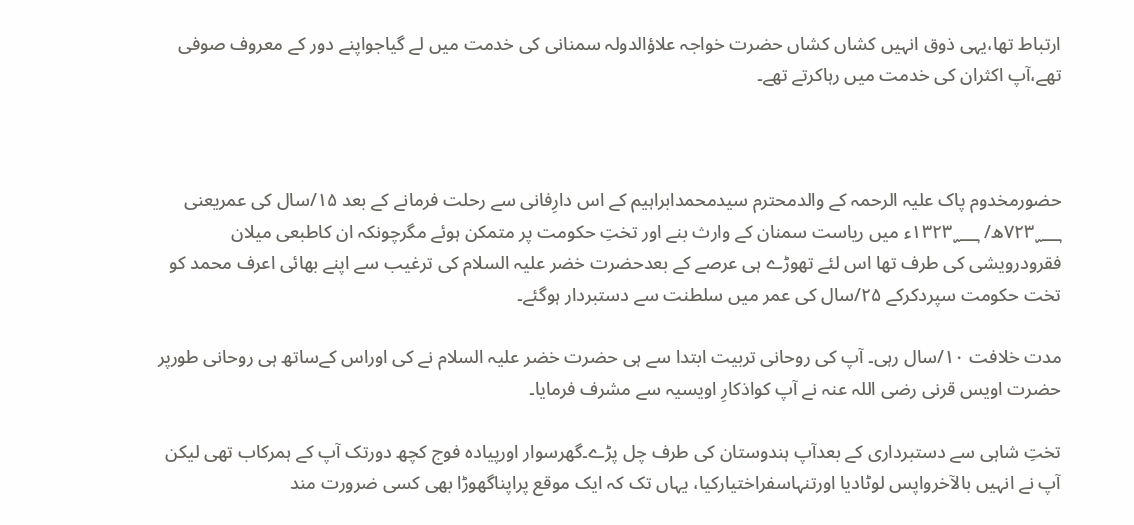ارتباط تھا،یہی ذوق انہیں کشاں کشاں حضرت خواجہ علاؤالدولہ سمنانی کی خدمت میں لے گیاجواپنے دور کے معروف صوفی تھے،آپ اکثران کی خدمت میں رہاکرتے تھے۔



حضورمخدوم پاک علیہ الرحمہ کے والدمحترم سیدمحمدابراہیم کے اس دارِفانی سے رحلت فرمانے کے بعد ۱۵/سال کی عمریعنی ۷۲۳؁ھ/ ۱۳۲۳؁ء میں ریاست سمنان کے وارث بنے اور تختِ حکومت پر متمکن ہوئے مگرچونکہ ان کاطبعی میلان فقرودرویشی کی طرف تھا اس لئے تھوڑے ہی عرصے کے بعدحضرت خضر علیہ السلام کی ترغیب سے اپنے بھائی اعرف محمد کو تخت حکومت سپردکرکے ۲۵/سال کی عمر میں سلطنت سے دستبردار ہوگئے۔

مدت خلافت ۱۰/سال رہی۔ آپ کی روحانی تربیت ابتدا سے ہی حضرت خضر علیہ السلام نے کی اوراس کےساتھ ہی روحانی طورپر حضرت اویس قرنی رضی اللہ عنہ نے آپ کواذکارِ اویسیہ سے مشرف فرمایا۔

تختِ شاہی سے دستبرداری کے بعدآپ ہندوستان کی طرف چل پڑے۔گھرسوار اورپیادہ فوج کچھ دورتک آپ کے ہمرکاب تھی لیکن آپ نے انہیں بالآخرواپس لوٹادیا اورتنہاسفراختیارکیا، یہاں تک کہ ایک موقع پراپناگھوڑا بھی کسی ضرورت مند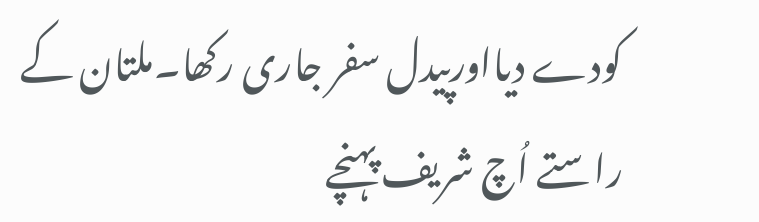کودے دیااورپیدل سفر جاری رکھا۔ملتان کے راستے اُچ شریف پہنچے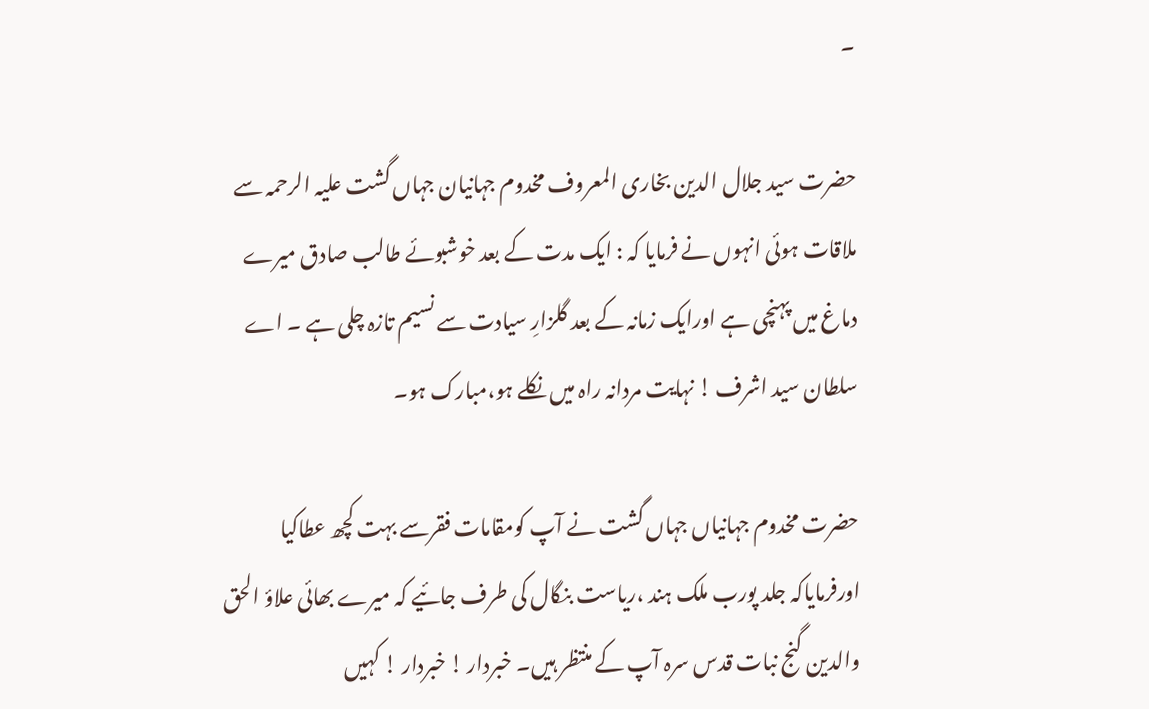۔

حضرت سید جلال الدین بخاری المعروف مخدوم جہانیان جہاں گشت علیہ الرحمہ سے ملاقات ہوئی انہوں نے فرمایا کہ : ایک مدت کے بعد خوشبوئے طالب صادق میرے دماغ میں پہنچی ہے اورایک زمانہ کے بعد گلزارِ سیادت سے نسیم تازہ چلی ہے ۔ اے سلطان سید اشرف ! نہایت مردانہ راہ میں نکلے ہو،مبارک ہو۔

حضرت مخدوم جہانیاں جہاں گشت نے آپ کومقامات فقرسے بہت کچھ عطاکیا اورفرمایاکہ جلد پورب ملک ہند ،ریاست بنگال کی طرف جائیے کہ میرے بھائی علاؤ الحق والدین گنج نبات قدس سرہ آپ کے منتظر ہیں۔ خبردار ! خبردار ! کہیں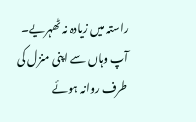راستہ میں زیادہ نہ ٹھہریے۔ آپ وہاں سے اپنی منزل کی طرف روانہ ہوئے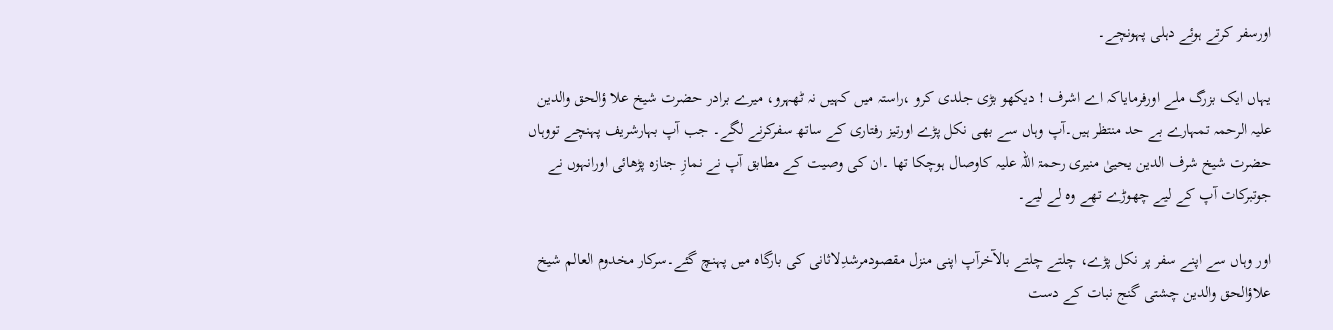اورسفر کرتے ہوئے دہلی پہونچے۔

یہاں ایک بزرگ ملے اورفرمایاکہ اے اشرف ! دیکھو بڑی جلدی کرو ،راستہ میں کہیں نہ ٹھہرو، میرے برادر حضرت شیخ علا ؤالحق والدین علیہ الرحمہ تمہارے بے حد منتظر ہیں۔آپ وہاں سے بھی نکل پڑے اورتیز رفتاری کے ساتھ سفرکرنے لگے۔ جب آپ بہارشریف پہنچے تووہاں حضرت شیخ شرف الدین یحییٰ منیری رحمۃ اللہ علیہ کاوصال ہوچکا تھا ۔ان کی وصیت کے مطابق آپ نے نمازِ جنازہ پڑھائی اورانہوں نے جوتبرکات آپ کے لیے چھوڑے تھے وہ لے لیے۔

اور وہاں سے اپنے سفر پر نکل پڑے، چلتے چلتے بالآخرآپ اپنی منزل مقصودمرشدِلاثانی کی بارگاہ میں پہنچ گئے۔سرکار مخدوم العالم شیخ علاؤالحق والدین چشتی گنج نبات کے دست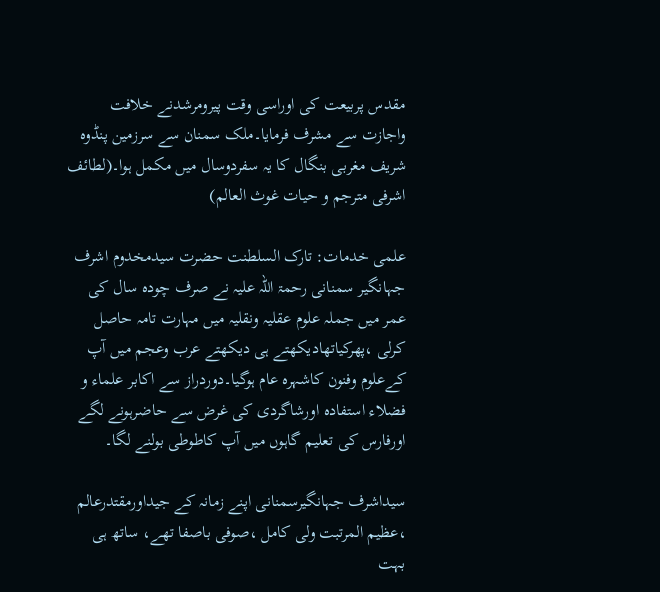مقدس پربیعت کی اوراسی وقت پیرومرشدنے خلافت واجازت سے مشرف فرمایا۔ملک سمنان سے سرزمین پنڈوہ شریف مغربی بنگال کا یہ سفردوسال میں مکمل ہوا۔(لطائف اشرفی مترجم و حیات غوث العالم)

علمی خدمات: تارک السلطنت حضرت سیدمخدوم اشرف جہانگیر سمنانی رحمۃ اللہ علیہ نے صرف چودہ سال کی عمر میں جملہ علوم عقلیہ ونقلیہ میں مہارت تامہ حاصل کرلی ،پھرکیاتھادیکھتے ہی دیکھتے عرب وعجم میں آپ کےعلوم وفنون کاشہرہ عام ہوگیا۔دوردراز سے اکابر علماء و فضلاء استفادہ اورشاگردی کی غرض سے حاضرہونے لگے اورفارس کی تعلیم گاہوں میں آپ کاطوطی بولنے لگا۔

سیداشرف جہانگیرسمنانی اپنے زمانہ کے جیداورمقتدرعالم ،عظیم المرتبت ولی کامل ،صوفی باصفا تھے، ساتھ ہی بہت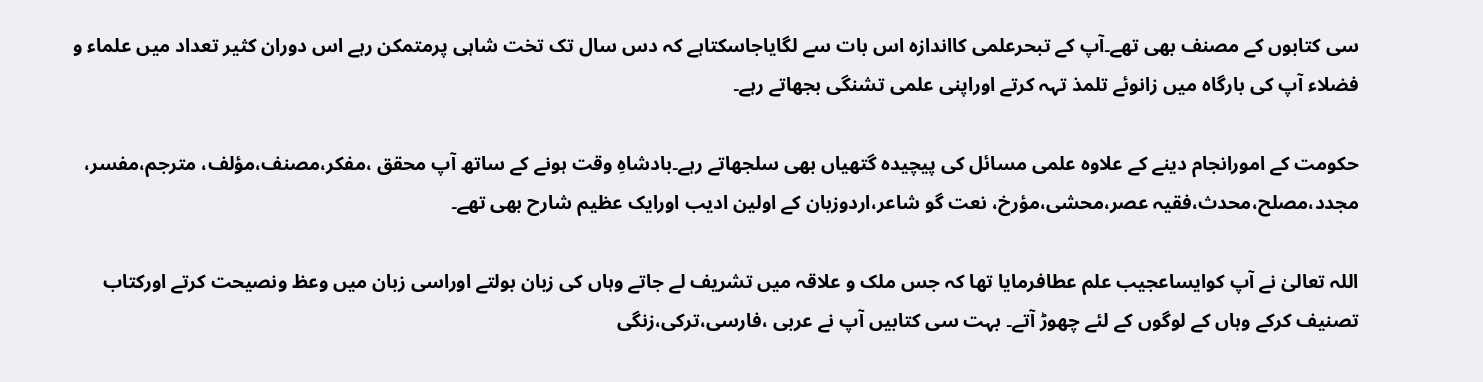سی کتابوں کے مصنف بھی تھے۔آپ کے تبحرعلمی کااندازہ اس بات سے لگایاجاسکتاہے کہ دس سال تک تخت شاہی پرمتمکن رہے اس دوران کثیر تعداد میں علماء و فضلاء آپ کی بارگاہ میں زانوئے تلمذ تہہ کرتے اوراپنی علمی تشنگی بجھاتے رہے۔

حکومت کے امورانجام دینے کے علاوہ علمی مسائل کی پیچیدہ گتھیاں بھی سلجھاتے رہے۔بادشاہِ وقت ہونے کے ساتھ آپ محقق ،مفکر،مصنف،مؤلف، مترجم،مفسر، مجدد،مصلح،محدث،فقیہ عصر،محشی،مؤرخ، نعت گو شاعر،اردوزبان کے اولین ادیب اورایک عظیم شارح بھی تھے۔

اللہ تعالیٰ نے آپ کوایساعجیب علم عطافرمایا تھا کہ جس ملک و علاقہ میں تشریف لے جاتے وہاں کی زبان بولتے اوراسی زبان میں وعظ ونصیحت کرتے اورکتاب تصنیف کرکے وہاں کے لوگوں کے لئے چھوڑ آتے۔ بہت سی کتابیں آپ نے عربی ،فارسی،ترکی،زنگی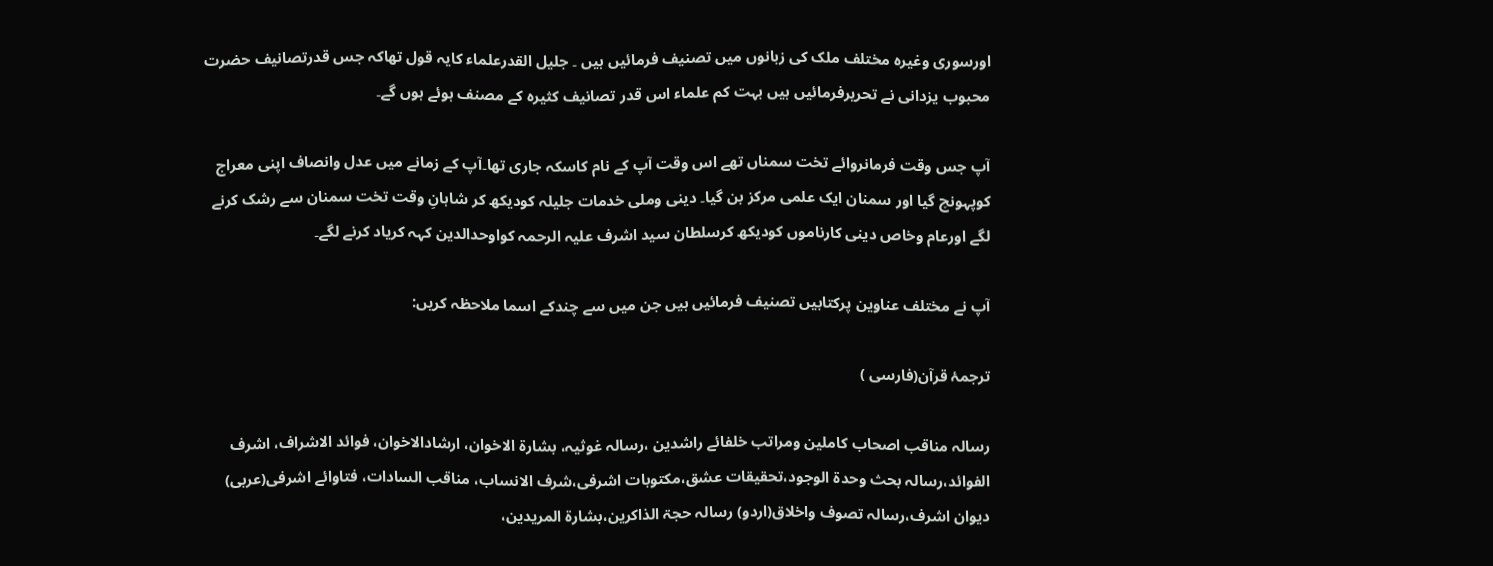اورسوری وغیرہ مختلف ملک کی زبانوں میں تصنیف فرمائیں ہیں ۔ جلیل القدرعلماء کایہ قول تھاکہ جس قدرتصانیف حضرت محبوب یزدانی نے تحریرفرمائیں ہیں بہت کم علماء اس قدر تصانیف کثیرہ کے مصنف ہوئے ہوں گے۔

آپ جس وقت فرمانروائے تخت سمناں تھے اس وقت آپ کے نام کاسکہ جاری تھا۔آپ کے زمانے میں عدل وانصاف اپنی معراج کوپہونچ گیا اور سمنان ایک علمی مرکز بن گیا۔ دینی وملی خدمات جلیلہ کودیکھ کر شاہانِ وقت تخت سمنان سے رشک کرنے لگے اورعام وخاص دینی کارناموں کودیکھ کرسلطان سید اشرف علیہ الرحمہ کواوحدالدین کہہ کریاد کرنے لگے۔

آپ نے مختلف عناوین پرکتابیں تصنیف فرمائیں ہیں جن میں سے چندکے اسما ملاحظہ کریں:

ترجمۂ قرآن(فارسی )

رسالہ مناقب اصحاب کاملین ومراتب خلفائے راشدین ،رسالہ غوثیہ، بشارۃ الاخوان، ارشادالاخوان، فوائد الاشراف، اشرف الفوائد،رسالہ بحث وحدۃ الوجود،تحقیقات عشق،مکتوبات اشرفی،شرف الانساب، مناقب السادات، فتاوائے اشرفی(عربی) دیوان اشرف،رسالہ تصوف واخلاق(اردو) رسالہ حجۃ الذاکرین،بشارۃ المریدین،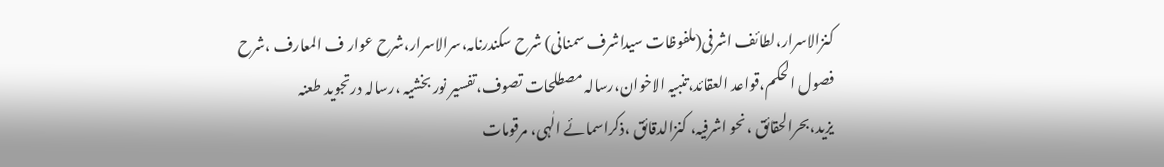کنزالاسرار،لطائف اشرفی(ملفوظات سیداشرف سمنانی) شرح سکندرنامہ،سرالاسرار،شرح عوار ف المعارف ،شرح فصول الحکم،قواعد العقائد،تنبیہ الاخوان،رسالہ مصطلحات تصوف،تفسیر نور بخشیہ ،رسالہ درتجوید طعنہ یزید،بحرالحقائق ،نحو اشرفیہ، کنزالدقائق ،ذکراسمائے الٰہی، مرقومات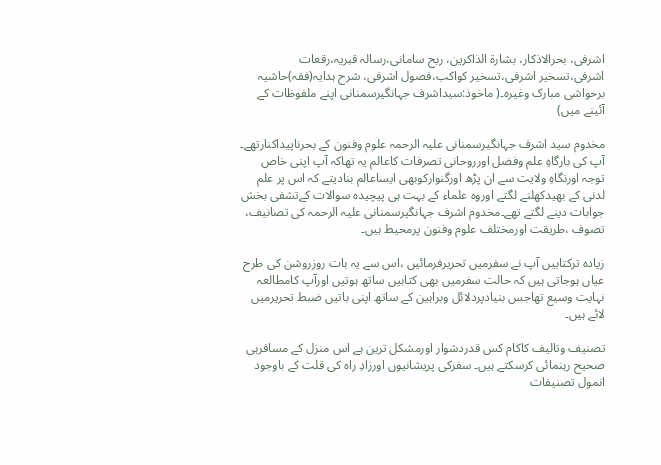اشرفی، بحرالاذکار، بشارۃ الذاکرین، ربح سامانی،رسالہ قبریہ،رقعات اشرفی،تسخیر اشرفی،تسخیر کواکب،فصول اشرفی، شرح ہدایہ(فقہ)حاشیہ برحواشی مبارک وغیرہ۔( ماخوذ:سیداشرف جہانگیرسمنانی اپنے ملفوظات کے آئینے میں)

مخدوم سید اشرف جہانگیرسمنانی علیہ الرحمہ علوم وفنون کے بحرناپیداکنارتھے۔ آپ کی بارگاہِ علم وفضل اورروحانی تصرفات کاعالم یہ تھاکہ آپ اپنی خاص توجہ اورنگاہِ ولایت سے ان پڑھ اورگنوارکوبھی ایساعالم بنادیتے کہ اس پر علم لدنی کے بھیدکھلنے لگتے اوروہ علماء کے بہت ہی پیچیدہ سوالات کےتشفی بخش جوابات دینے لگتے تھے۔مخدوم اشرف جہانگیرسمنانی علیہ الرحمہ کی تصانیف، تصوف ،طریقت اورمختلف علوم وفنون پرمحیط ہیں۔

زیادہ ترکتابیں آپ نے سفرمیں تحریرفرمائیں ،اس سے یہ بات روزروشن کی طرح عیاں ہوجاتی ہیں کہ حالت سفرمیں بھی کتابیں ساتھ ہوتیں اورآپ کامطالعہ نہایت وسیع تھاجس بنیادپردلائل وبراہین کے ساتھ اپنی باتیں ضبط تحریرمیں لائے ہیں۔

تصنیف وتالیف کاکام کس قدردشوار اورمشکل ترین ہے اس منزل کے مسافرہی صحیح رہنمائی کرسکتے ہیں۔ سفرکی پریشانیوں اورزادِ راہ کی قلت کے باوجود انمول تصنیفات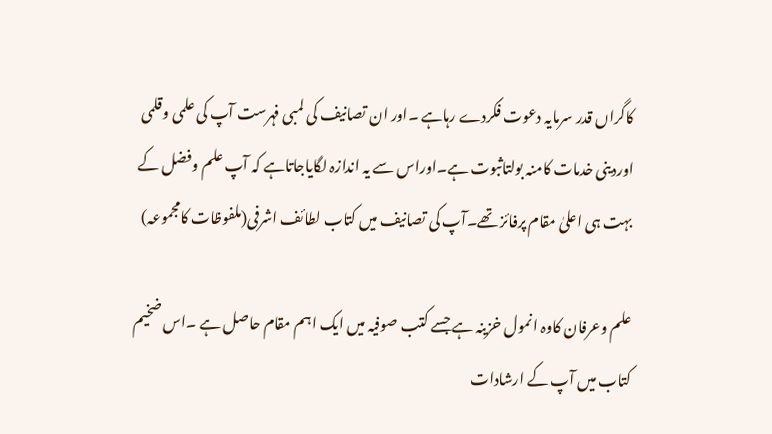کاگراں قدر سرمایہ دعوت فکردے رہاہے ۔اور ان تصانیف کی لمبی فہرست آپ کی علمی وقلمی اوردینی خدمات کامنہ بولتاثبوت ہے۔اوراس سے یہ اندازہ لگایاجاتاہے کہ آپ علم وفضل کے بہت ہی اعلیٰ مقام پرفائز تھے۔آپ کی تصانیف میں کتاب لطائف اشرفی(ملفوظات کامجموعہ)

علم وعرفان کاوہ انمول خزینہ ہے جسے کتب صوفیہ میں ایک اہم مقام حاصل ہے ۔اس ضخیم کتاب میں آپ کے ارشادات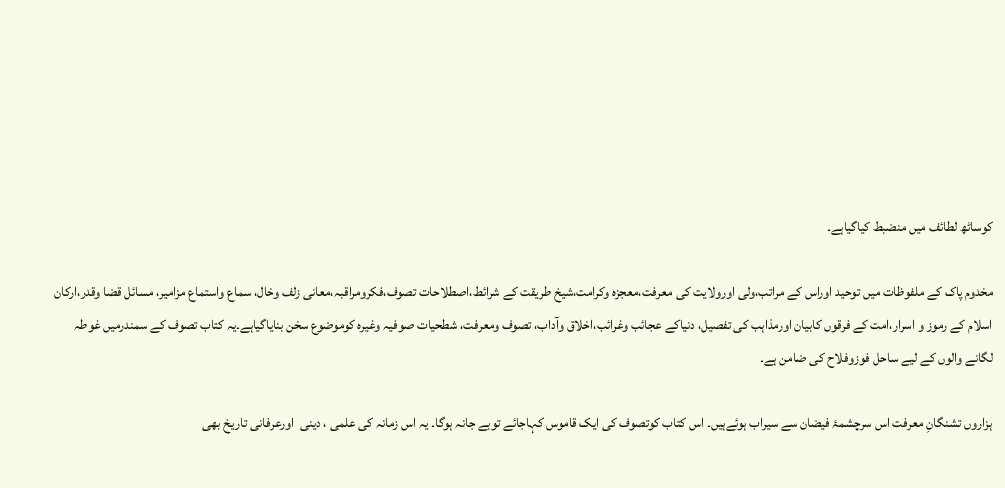کوساٹھ لطائف میں منضبط کیاگیاہے۔

مخدوم پاک کے ملفوظات میں توحید اوراس کے مراتب،ولی اورولایت کی معرفت،معجزہ وکرامت،شیخ طریقت کے شرائط،اصطلاحات تصوف،فکرومراقبہ،معانی زلف وخال، سماع واستماع مزامیر، مسائل قضا وقدر،ارکان اسلام کے رموز و اسرار،امت کے فرقوں کابیان اورمذاہب کی تفصیل، دنیاکے عجائب وغرائب،اخلاق وآداب، تصوف ومعرفت، شطحیات صوفیہ وغیرہ کوموضوع سخن بنایاگیاہے۔یہ کتاب تصوف کے سمندرمیں غوطہ لگانے والوں کے لیے ساحل فوزوفلاح کی ضامن ہے۔

ہزاروں تشنگانِ معرفت اس سرچشمۂ فیضان سے سیراب ہوئےہیں۔ اس کتاب کوتصوف کی ایک قاموس کہاجائے توبے جانہ ہوگا۔ یہ اس زمانہ کی علمی ، دینی  اورعرفانی تاریخ بھی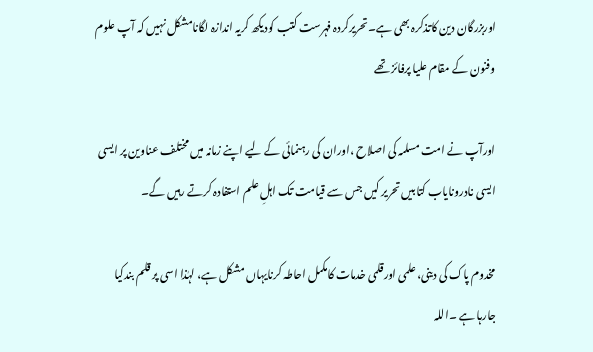اوربزرگان دین کاتذکرہ بھی ہے۔تحریرکردہ فہرست کتب کودیکھ کریہ اندازہ لگانامشکل نہیں کہ آپ علوم وفنون کے مقام علیا پرفائز تھے

اورآپ نے امت مسلمہ کی اصلاح ،اوران کی رہنمائی کے لیے اپنے زمانہ میں مختلف عناوین پر ایسی ایسی نادرونایاب کتابیں تحریر کیں جس سے قیامت تک اہلِ علم استفادہ کرتے رہیں گے۔

مخدوم پاک کی دینی، علمی اورقلمی خدمات کامکمل احاطہ کرنایہاں مشکل ہے، لہٰذا اسی پر قلم بندکیا جارہا ہے ۔اللہ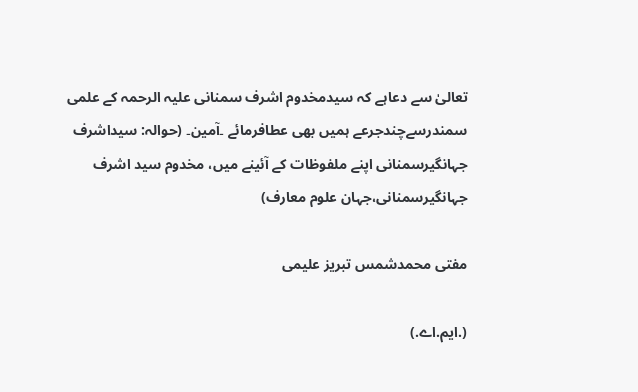تعالیٰ سے دعاہے کہ سیدمخدوم اشرف سمنانی علیہ الرحمہ کے علمی سمندرسےچندجرعے ہمیں بھی عطافرمائے ۔آمین۔ (حوالہ: سیداشرف جہانگیرسمنانی اپنے ملفوظات کے آئینے میں، مخدوم سید اشرف جہانگیرسمنانی،جہان علوم معارف)

مفتی محمدشمس تبریز علیمی

(.ایم.اے.)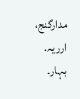مدارگنج، ارریہ. بہار۔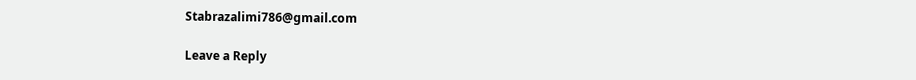Stabrazalimi786@gmail.com

Leave a Reply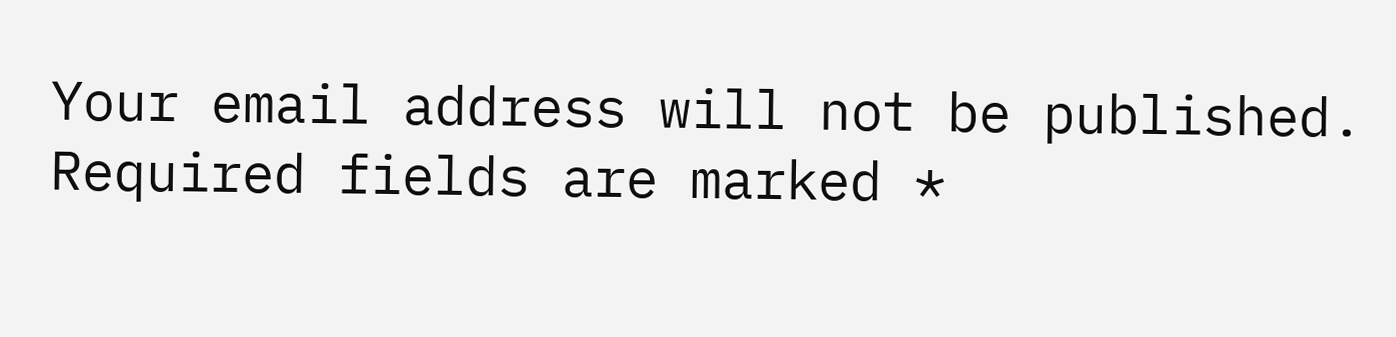Your email address will not be published. Required fields are marked *